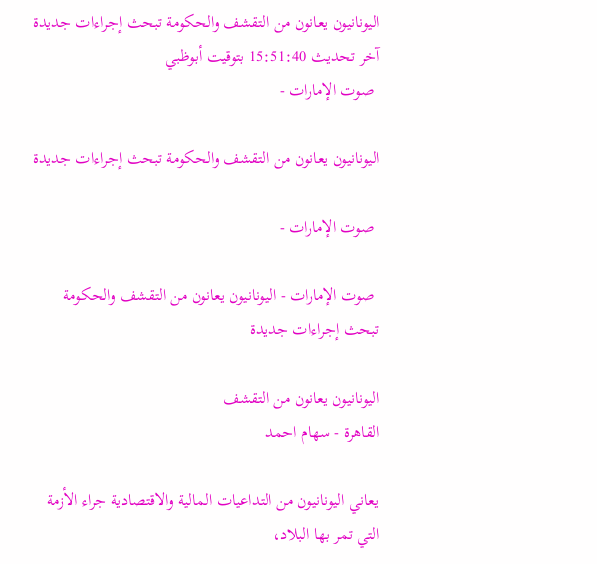اليونانيون يعانون من التقشف والحكومة تبحث إجراءات جديدة
آخر تحديث 15:51:40 بتوقيت أبوظبي
 صوت الإمارات -

اليونانيون يعانون من التقشف والحكومة تبحث إجراءات جديدة

 صوت الإمارات -

 صوت الإمارات - اليونانيون يعانون من التقشف والحكومة تبحث إجراءات جديدة

اليونانيون يعانون من التقشف
القاهرة - سهام احمد

يعاني اليونانيون من التداعيات المالية والاقتصادية جراء الأزمة التي تمر بها البلاد،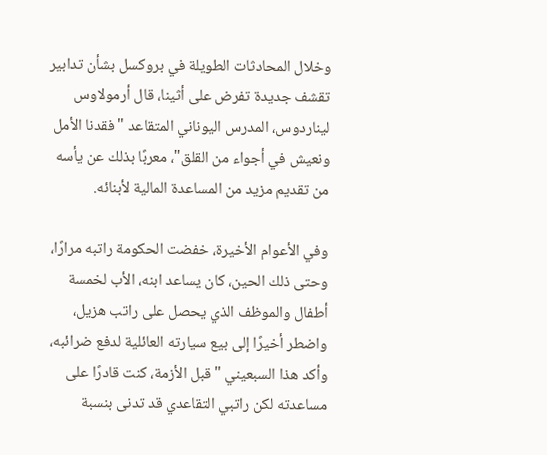وخلال المحادثات الطويلة في بروكسل بشأن تدابير تقشف جديدة تفرض على أثينا، قال أرمولاوس ليناردوس، المدرس اليوناني المتقاعد "فقدنا الأمل ونعيش في أجواء من القلق"، معربًا بذلك عن يأسه من تقديم مزيد من المساعدة المالية لأبنائه.

وفي الأعوام الأخيرة، خفضت الحكومة راتبه مرارًا، وحتى ذلك الحين، كان يساعد ابنه، الأب لخمسة أطفال والموظف الذي يحصل على راتب هزيل، واضطر أخيرًا إلى بيع سيارته العائلية لدفع ضرائبه، وأكد هذا السبعيني "قبل الأزمة، كنت قادرًا على مساعدته لكن راتبي التقاعدي قد تدنى بنسبة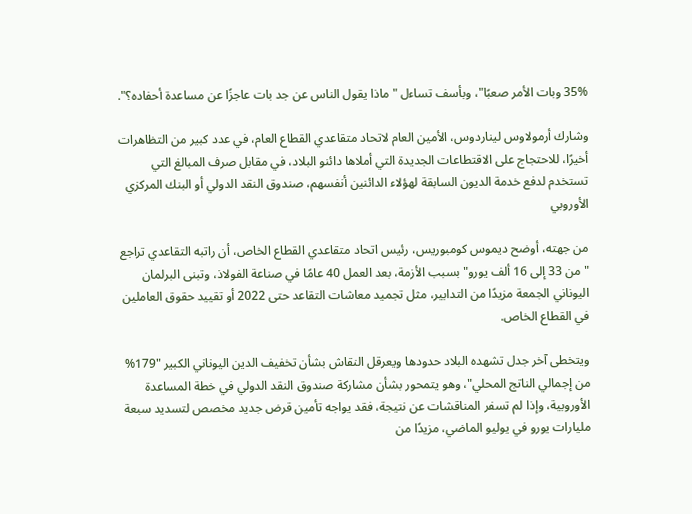35% وبات الأمر صعبًا"، وبأسف تساءل "ماذا يقول الناس عن جد بات عاجزًا عن مساعدة أحفاده؟".

وشارك أرمولاوس ليناردوس، الأمين العام لاتحاد متقاعدي القطاع العام، في عدد كبير من التظاهرات أخيرًا، للاحتجاج على الاقتطاعات الجديدة التي أملاها دائنو البلاد، في مقابل صرف المبالغ التي تستخدم لدفع خدمة الديون السابقة لهؤلاء الدائنين أنفسهم، صندوق النقد الدولي أو البنك المركزي الأوروبي

من جهته، أوضح ديموس كومبوريس، رئيس اتحاد متقاعدي القطاع الخاص، أن راتبه التقاعدي تراجع "من 33 إلى 16 ألف يورو" بسبب الأزمة، بعد العمل 40 عامًا في صناعة الفولاذ، وتبنى البرلمان اليوناني الجمعة مزيدًا من التدابير، مثل تجميد معاشات التقاعد حتى 2022 أو تقييد حقوق العاملين في القطاع الخاص.

ويتخطى آخر جدل تشهده البلاد حدودها ويعرقل النقاش بشأن تخفيف الدين اليوناني الكبير "179% من إجمالي الناتج المحلي"، وهو يتمحور بشأن مشاركة صندوق النقد الدولي في خطة المساعدة الأوروبية، وإذا لم تسفر المناقشات عن نتيجة، فقد يواجه تأمين قرض جديد مخصص لتسديد سبعة مليارات يورو في يوليو الماضي، مزيدًا من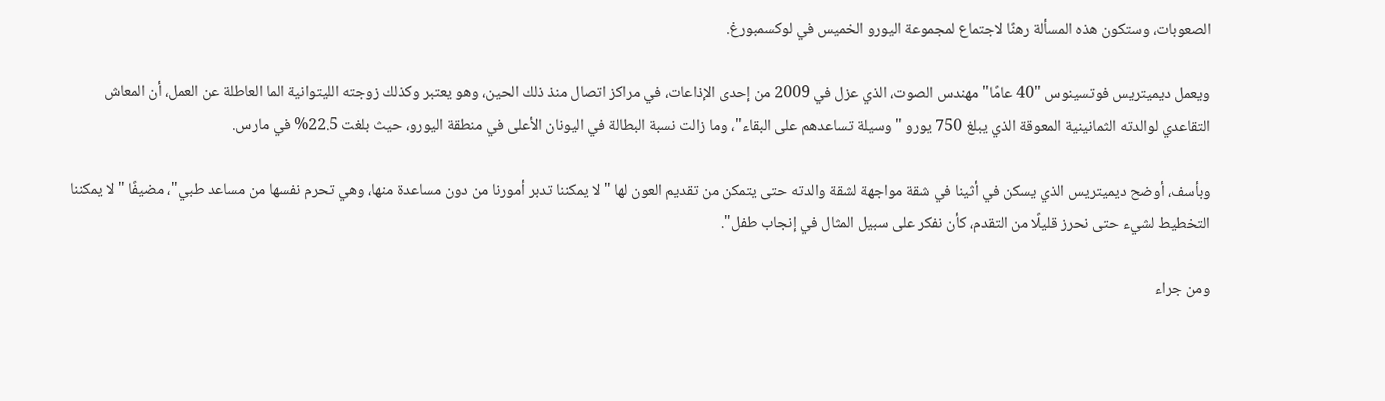الصعوبات، وستكون هذه المسألة رهنًا لاجتماع لمجموعة اليورو الخميس في لوكسمبورغ.

ويعمل ديميتريس فوتسينوس "40 عامًا" مهندس الصوت، الذي عزل في 2009 من إحدى الإذاعات، في مراكز اتصال منذ ذلك الحين، وهو يعتبر وكذلك زوجته الليتوانية الما العاطلة عن العمل، أن المعاش التقاعدي لوالدته الثمانينية المعوقة الذي يبلغ 750 يورو "وسيلة تساعدهم على البقاء"، وما زالت نسبة البطالة في اليونان الأعلى في منطقة اليورو، حيث بلغت 22.5% في مارس.

وبأسف، أوضح ديميتريس الذي يسكن في أثينا في شقة مواجهة لشقة والدته حتى يتمكن من تقديم العون لها "لا يمكننا تدبر أمورنا من دون مساعدة منها، وهي تحرم نفسها من مساعد طبي"، مضيفًا "لا يمكننا التخطيط لشيء حتى نحرز قليلًا من التقدم، كأن نفكر على سبيل المثال في إنجاب طفل".

ومن جراء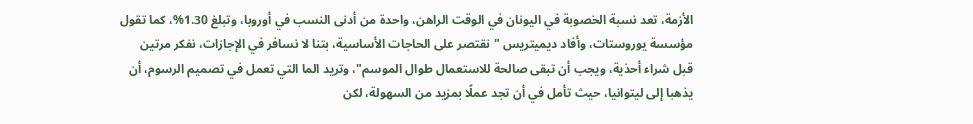الأزمة، تعد نسبة الخصوبة في اليونان في الوقت الراهن، واحدة من أدنى النسب في أوروبا، وتبلغ 1.30%، كما تقول مؤسسة يوروستات، وأفاد ديميتريس "نقتصر على الحاجات الأساسية، بتنا لا نسافر في الإجازات، نفكر مرتين قبل شراء أحذية، ويجب أن تبقى صالحة للاستعمال طوال الموسم"، وتريد الما التي تعمل في تصميم الرسوم، أن يذهبا إلى ليتوانيا، حيث تأمل في أن تجد عملًا بمزيد من السهولة، لكن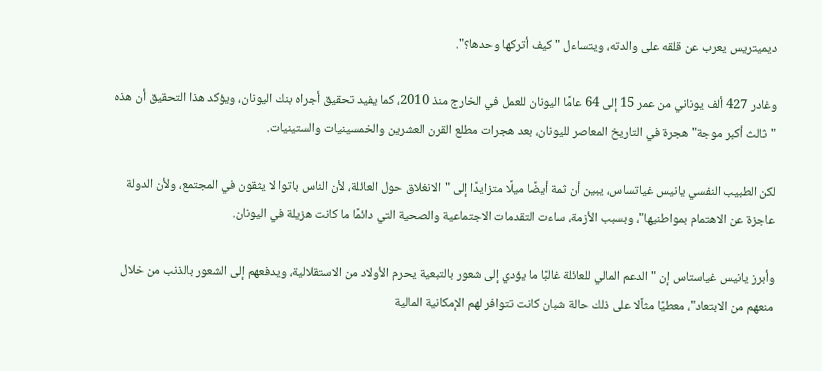ديميتريس يعرب عن قلقه على والدته، ويتساءل "كيف أتركها وحدها؟".

وغادر 427 ألف يوناني من عمر 15 إلى 64 عامًا اليونان للعمل في الخارج منذ 2010، كما يفيد تحقيق أجراه بنك اليونان، ويؤكد هذا التحقيق أن هذه "ثالث أكبر موجة" هجرة في التاريخ المعاصر لليونان، بعد هجرات مطلع القرن العشرين والخمسينيات والستينيات.

لكن الطبيب النفسي يانيس غياتساس، يبين أن ثمة أيضًا ميلًا متزايدًا إلى "الانغلاق حول العائلة، لأن الناس باتوا لا يثقون في المجتمع، ولأن الدولة عاجزة عن الاهتمام بمواطنيها"، وبسبب الأزمة، ساءت التقدمات الاجتماعية والصحية التي دائمًا ما كانت هزيلة في اليونان.

وأبرز يانيس غياستاس إن "الدعم المالي للعائلة غالبًا ما يؤدي إلى شعور بالتبعية يحرم الأولاد من الاستقلالية، ويدفعهم إلى الشعور بالذنب من خلال منعهم من الابتعاد"، معطيًا مثاًلا على ذلك حالة شبان كانت تتوافر لهم الإمكانية المالية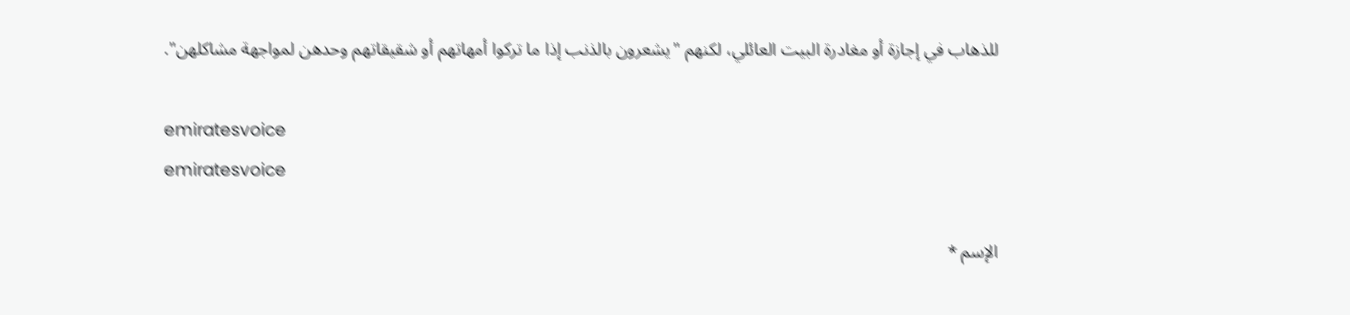للذهاب في إجازة أو مغادرة البيت العائلي، لكنهم "يشعرون بالذنب إذا ما تركوا أمهاتهم أو شقيقاتهم وحدهن لمواجهة مشاكلهن".

emiratesvoice
emiratesvoice

الإسم *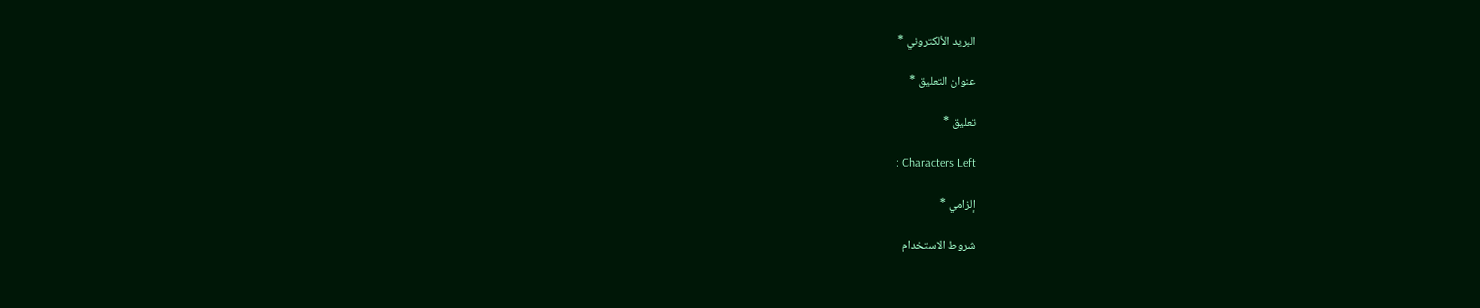البريد الألكتروني *

عنوان التعليق *

تعليق *

: Characters Left

إلزامي *

شروط الاستخدام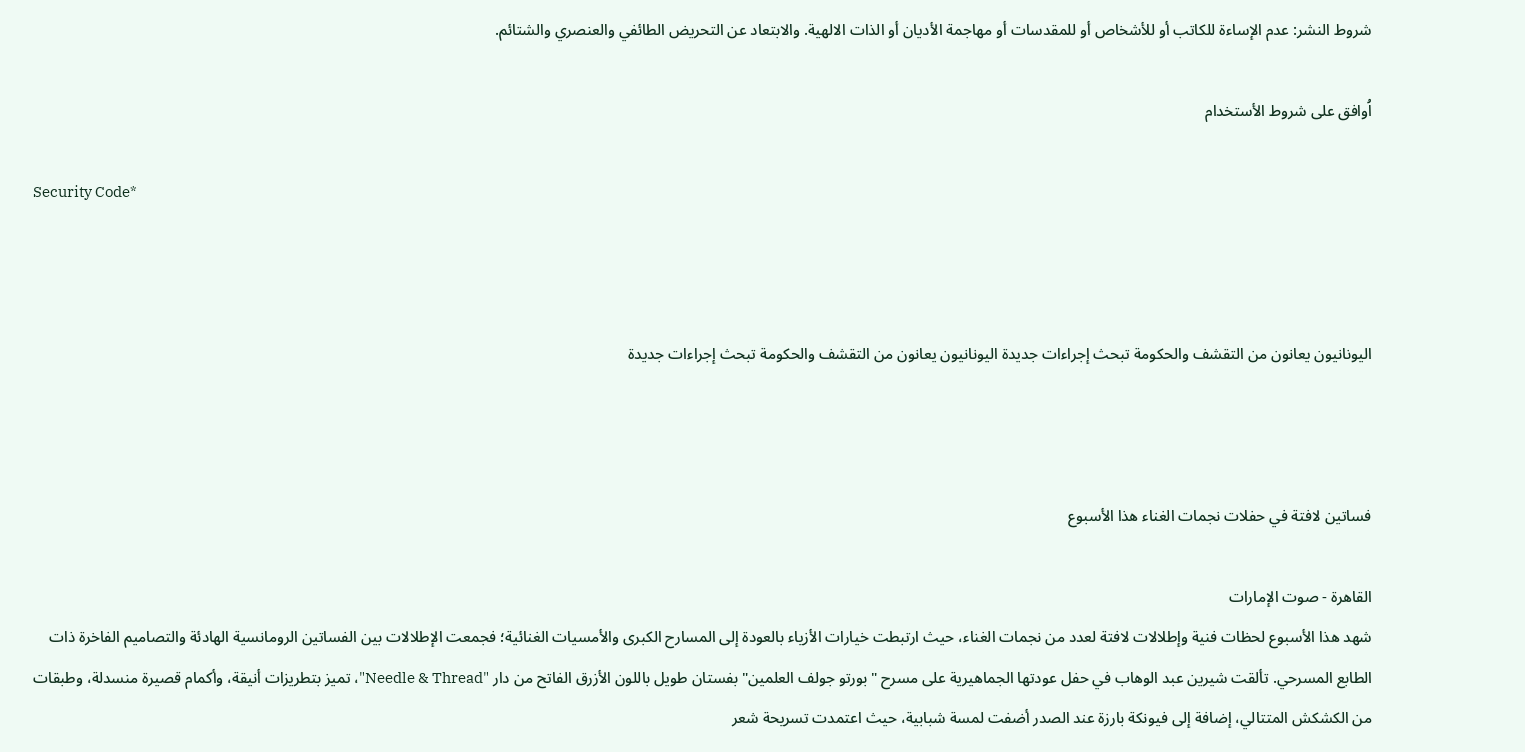شروط النشر: عدم الإساءة للكاتب أو للأشخاص أو للمقدسات أو مهاجمة الأديان أو الذات الالهية. والابتعاد عن التحريض الطائفي والعنصري والشتائم.

اُوافق على شروط الأستخدام

Security Code*



اليونانيون يعانون من التقشف والحكومة تبحث إجراءات جديدة اليونانيون يعانون من التقشف والحكومة تبحث إجراءات جديدة



فساتين لافتة في حفلات نجمات الغناء هذا الأسبوع

القاهرة - صوت الإمارات
شهد هذا الأسبوع لحظات فنية وإطلالات لافتة لعدد من نجمات الغناء، حيث ارتبطت خيارات الأزياء بالعودة إلى المسارح الكبرى والأمسيات الغنائية؛ فجمعت الإطلالات بين الفساتين الرومانسية الهادئة والتصاميم الفاخرة ذات الطابع المسرحي. تألقت شيرين عبد الوهاب في حفل عودتها الجماهيرية على مسرح "بورتو جولف العلمين" بفستان طويل باللون الأزرق الفاتح من دار "Needle & Thread"، تميز بتطريزات أنيقة، وأكمام قصيرة منسدلة، وطبقات من الكشكش المتتالي، إضافة إلى فيونكة بارزة عند الصدر أضفت لمسة شبابية، حيث اعتمدت تسريحة شعر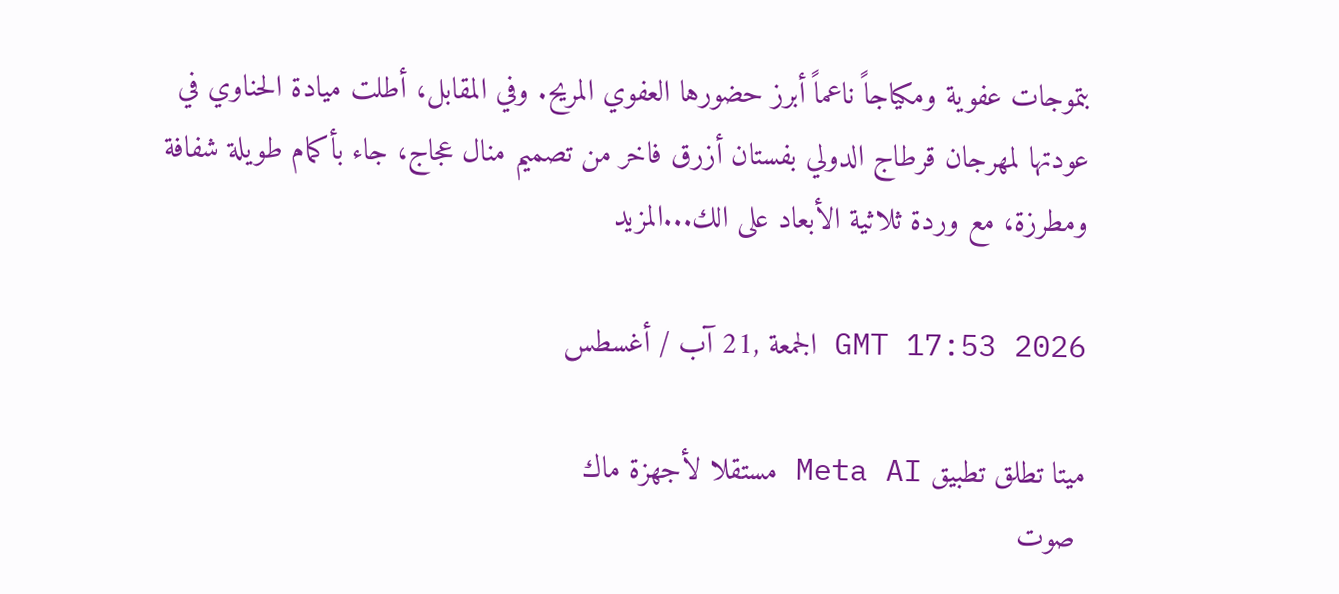بتموجات عفوية ومكياجاً ناعماً أبرز حضورها العفوي المريح. وفي المقابل، أطلت ميادة الحناوي في عودتها لمهرجان قرطاج الدولي بفستان أزرق فاخر من تصميم منال عجاج، جاء بأكمام طويلة شفافة ومطرزة، مع وردة ثلاثية الأبعاد على الك...المزيد

GMT 17:53 2026 الجمعة ,21 آب / أغسطس

ميتا تطلق تطبيق Meta AI مستقلا لأجهزة ماك
 صوت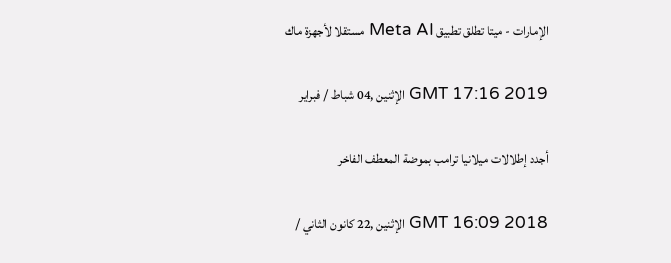الإمارات - ميتا تطلق تطبيق Meta AI مستقلا لأجهزة ماك

GMT 17:16 2019 الإثنين ,04 شباط / فبراير

أجدد إطلالات ميلانيا ترامب بموضة المعطف الفاخر

GMT 16:09 2018 الإثنين ,22 كانون الثاني /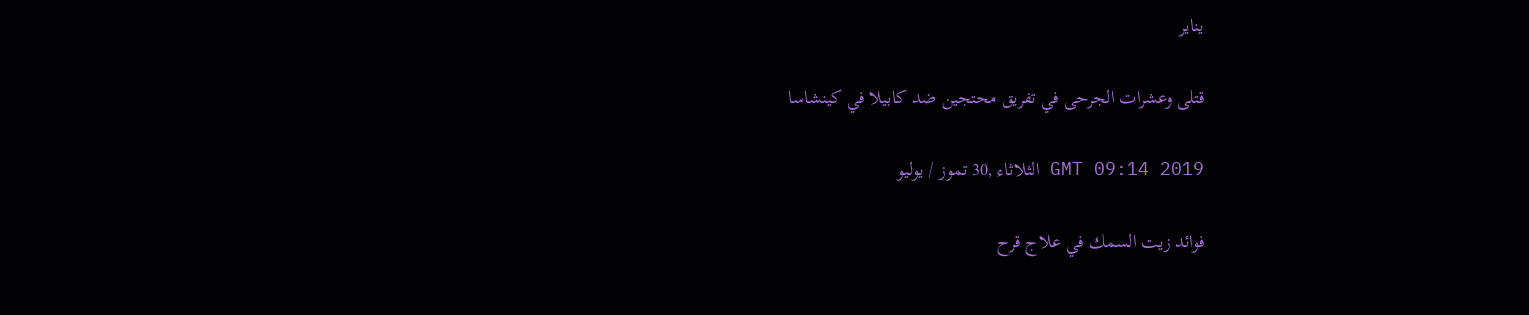يناير

قتلى وعشرات الجرحى في تفريق محتجين ضد كابيلا في كينشاسا

GMT 09:14 2019 الثلاثاء ,30 تموز / يوليو

فوائد زيت السمك في علاج قرح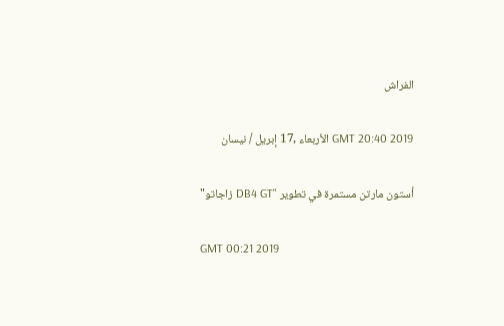الفراش

GMT 20:40 2019 الأربعاء ,17 إبريل / نيسان

أستون مارتن مستمرة في تطوير "DB4 GT زاجاتو"

GMT 00:21 2019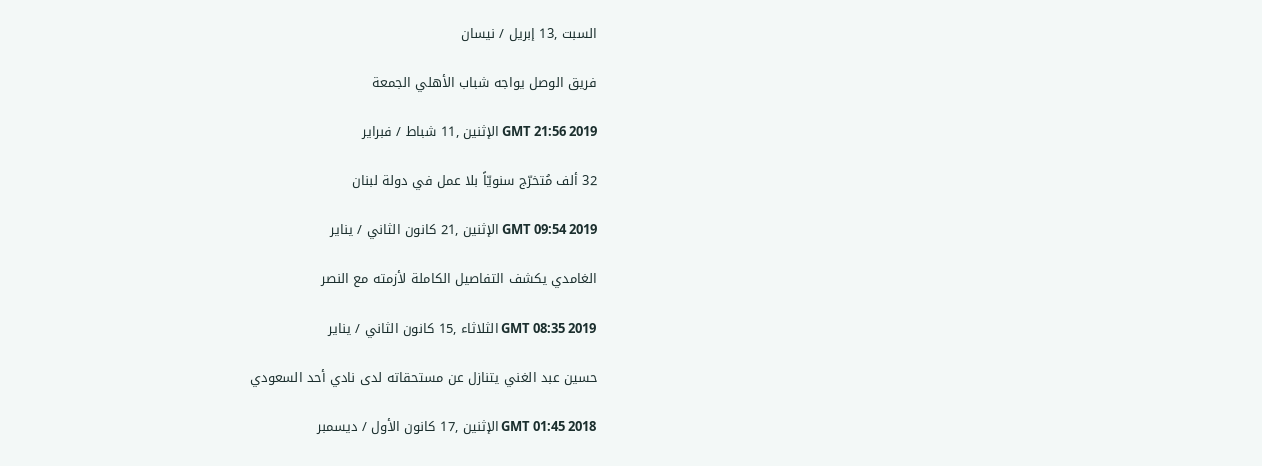السبت ,13 إبريل / نيسان

فريق الوصل يواجه شباب الأهلي الجمعة

GMT 21:56 2019 الإثنين ,11 شباط / فبراير

32 ألف مُتخرّج سنويّاً بلا عمل في دولة لبنان

GMT 09:54 2019 الإثنين ,21 كانون الثاني / يناير

الغامدي يكشف التفاصيل الكاملة لأزمته مع النصر

GMT 08:35 2019 الثلاثاء ,15 كانون الثاني / يناير

حسين عبد الغني يتنازل عن مستحقاته لدى نادي أحد السعودي

GMT 01:45 2018 الإثنين ,17 كانون الأول / ديسمبر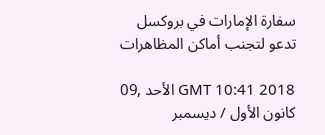سفارة الإمارات في بروكسل تدعو لتجنب أماكن المظاهرات

GMT 10:41 2018 الأحد ,09 كانون الأول / ديسمبر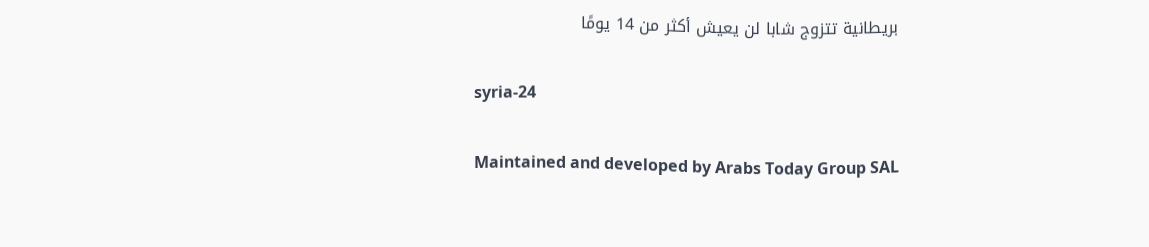بريطانية تتزوج شابا لن يعيش أكثر من 14 يومًا

syria-24

Maintained and developed by Arabs Today Group SAL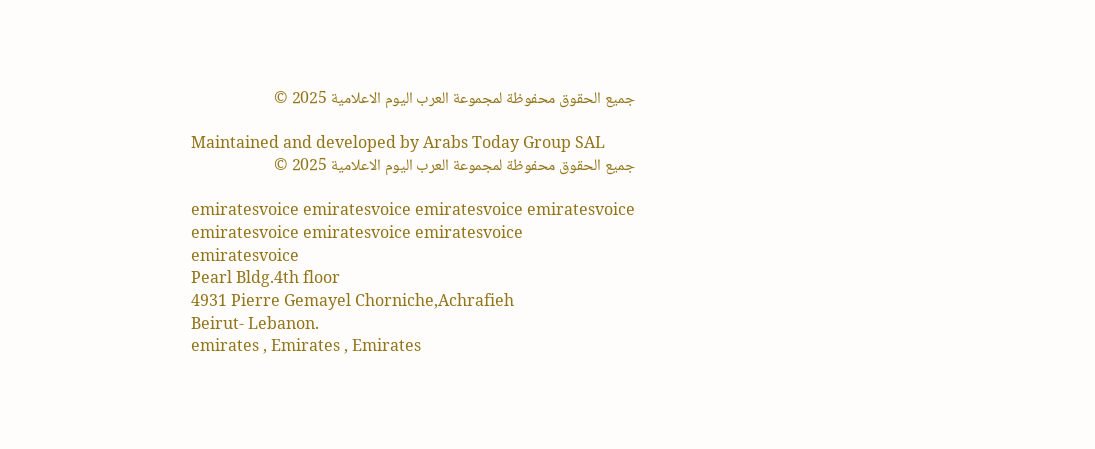جميع الحقوق محفوظة لمجموعة العرب اليوم الاعلامية 2025 ©

Maintained and developed by Arabs Today Group SAL
جميع الحقوق محفوظة لمجموعة العرب اليوم الاعلامية 2025 ©

emiratesvoice emiratesvoice emiratesvoice emiratesvoice
emiratesvoice emiratesvoice emiratesvoice
emiratesvoice
Pearl Bldg.4th floor
4931 Pierre Gemayel Chorniche,Achrafieh
Beirut- Lebanon.
emirates , Emirates , Emirates